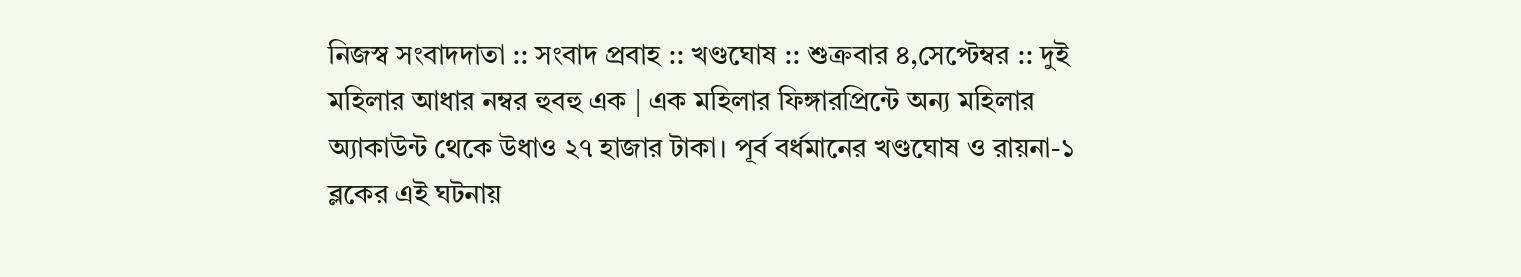নিজস্ব সংবাদদাতা :: সংবাদ প্রবাহ :: খণ্ডঘোষ :: শুক্রবার ৪,সেপ্টেম্বর :: দুই মহিলার আধার নম্বর হুবহু এক | এক মহিলার ফিঙ্গারপ্রিন্টে অন্য মহিলার অ্যাকাউন্ট থেকে উধাও ২৭ হাজার টাকা। পূর্ব বর্ধমানের খণ্ডঘোষ ও রায়না-১ ব্লকের এই ঘটনায়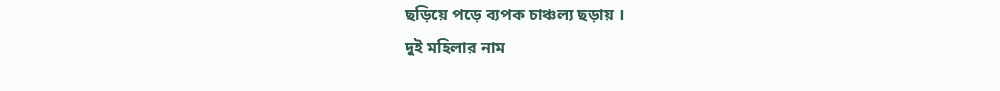ছড়িয়ে পড়ে ব্যপক চাঞ্চল্য ছড়ায় ।
দুই মহিলার নাম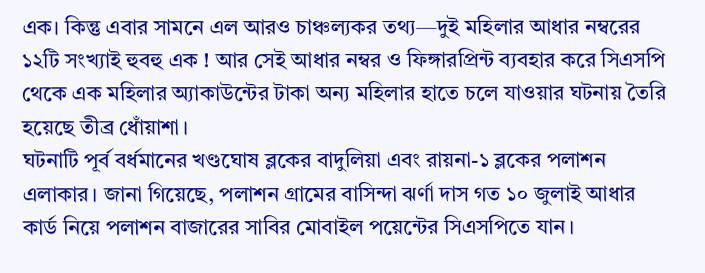এক। কিন্তু এবার সামনে এল আরও চাঞ্চল্যকর তথ্য—দুই মহিলার আধার নম্বরের ১২টি সংখ্যাই হুবহু এক ! আর সেই আধার নম্বর ও ফিঙ্গারপ্রিন্ট ব্যবহার করে সিএসপি থেকে এক মহিলার অ্যাকাউন্টের টাকা অন্য মহিলার হাতে চলে যাওয়ার ঘটনায় তৈরি হয়েছে তীব্র ধোঁয়াশা।
ঘটনাটি পূর্ব বর্ধমানের খণ্ডঘোষ ব্লকের বাদুলিয়া এবং রায়না-১ ব্লকের পলাশন এলাকার। জানা গিয়েছে, পলাশন গ্রামের বাসিন্দা ঝর্ণা দাস গত ১০ জুলাই আধার কার্ড নিয়ে পলাশন বাজারের সাবির মোবাইল পয়েন্টের সিএসপিতে যান।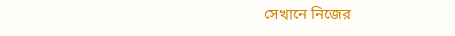সেখানে নিজের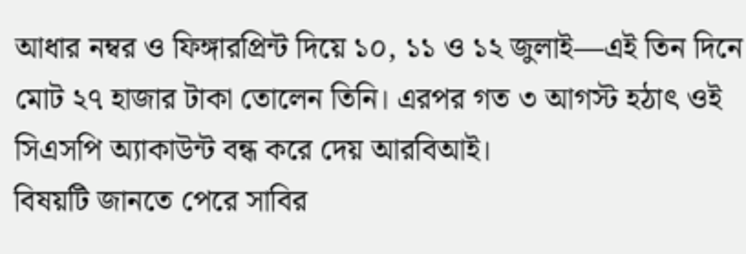আধার নম্বর ও ফিঙ্গারপ্রিন্ট দিয়ে ১০, ১১ ও ১২ জুলাই—এই তিন দিনে মোট ২৭ হাজার টাকা তোলেন তিনি। এরপর গত ৩ আগস্ট হঠাৎ ওই সিএসপি অ্যাকাউন্ট বন্ধ করে দেয় আরবিআই।
বিষয়টি জানতে পেরে সাবির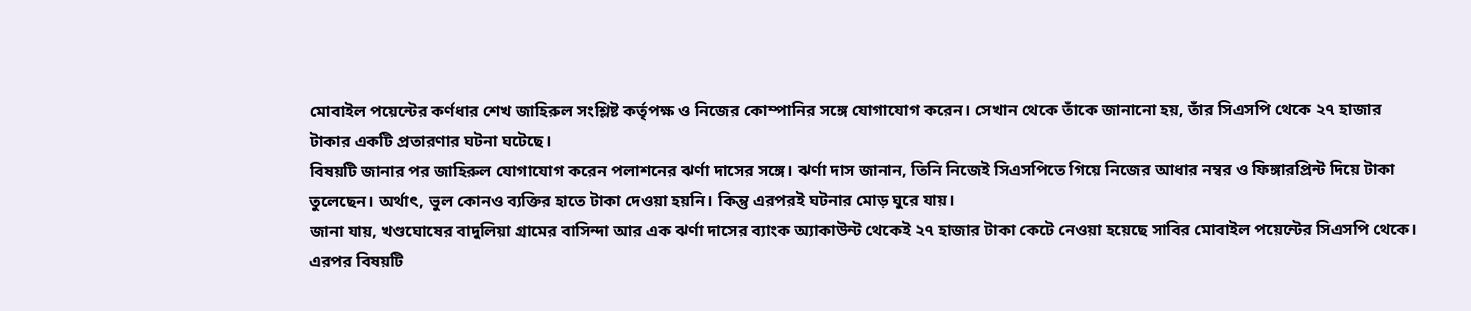মোবাইল পয়েন্টের কর্ণধার শেখ জাহিরুল সংশ্লিষ্ট কর্তৃপক্ষ ও নিজের কোম্পানির সঙ্গে যোগাযোগ করেন। সেখান থেকে তাঁকে জানানো হয়, তাঁর সিএসপি থেকে ২৭ হাজার টাকার একটি প্রতারণার ঘটনা ঘটেছে।
বিষয়টি জানার পর জাহিরুল যোগাযোগ করেন পলাশনের ঝর্ণা দাসের সঙ্গে। ঝর্ণা দাস জানান, তিনি নিজেই সিএসপিতে গিয়ে নিজের আধার নম্বর ও ফিঙ্গারপ্রিন্ট দিয়ে টাকা তুলেছেন। অর্থাৎ, ভুল কোনও ব্যক্তির হাতে টাকা দেওয়া হয়নি। কিন্তু এরপরই ঘটনার মোড় ঘুরে যায়।
জানা যায়, খণ্ডঘোষের বাদুলিয়া গ্রামের বাসিন্দা আর এক ঝর্ণা দাসের ব্যাংক অ্যাকাউন্ট থেকেই ২৭ হাজার টাকা কেটে নেওয়া হয়েছে সাবির মোবাইল পয়েন্টের সিএসপি থেকে। এরপর বিষয়টি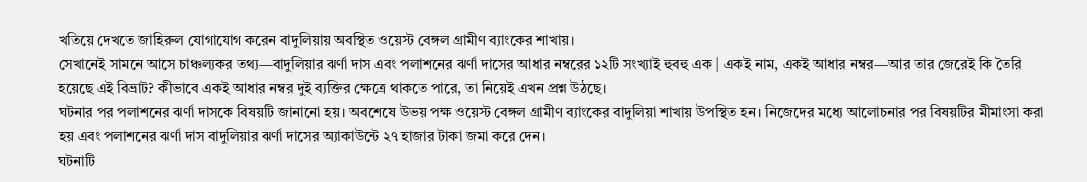খতিয়ে দেখতে জাহিরুল যোগাযোগ করেন বাদুলিয়ায় অবস্থিত ওয়েস্ট বেঙ্গল গ্রামীণ ব্যাংকের শাখায়।
সেখানেই সামনে আসে চাঞ্চল্যকর তথ্য—বাদুলিয়ার ঝর্ণা দাস এবং পলাশনের ঝর্ণা দাসের আধার নম্বরের ১২টি সংখ্যাই হুবহু এক | একই নাম, একই আধার নম্বর—আর তার জেরেই কি তৈরি হয়েছে এই বিভ্রাট? কীভাবে একই আধার নম্বর দুই ব্যক্তির ক্ষেত্রে থাকতে পারে, তা নিয়েই এখন প্রশ্ন উঠছে।
ঘটনার পর পলাশনের ঝর্ণা দাসকে বিষয়টি জানানো হয়। অবশেষে উভয় পক্ষ ওয়েস্ট বেঙ্গল গ্রামীণ ব্যাংকের বাদুলিয়া শাখায় উপস্থিত হন। নিজেদের মধ্যে আলোচনার পর বিষয়টির মীমাংসা করা হয় এবং পলাশনের ঝর্ণা দাস বাদুলিয়ার ঝর্ণা দাসের অ্যাকাউন্টে ২৭ হাজার টাকা জমা করে দেন।
ঘটনাটি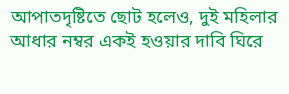আপাতদৃষ্টিতে ছোট হলেও, দুই মহিলার আধার নম্বর একই হওয়ার দাবি ঘিরে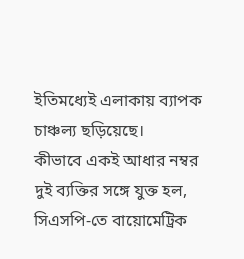ইতিমধ্যেই এলাকায় ব্যাপক চাঞ্চল্য ছড়িয়েছে।
কীভাবে একই আধার নম্বর দুই ব্যক্তির সঙ্গে যুক্ত হল, সিএসপি-তে বায়োমেট্রিক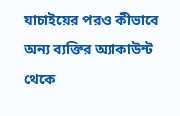যাচাইয়ের পরও কীভাবে অন্য ব্যক্তির অ্যাকাউন্ট থেকে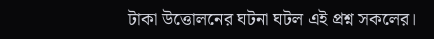টাকা উত্তোলনের ঘটনা ঘটল এই প্রশ্ন সকলের।